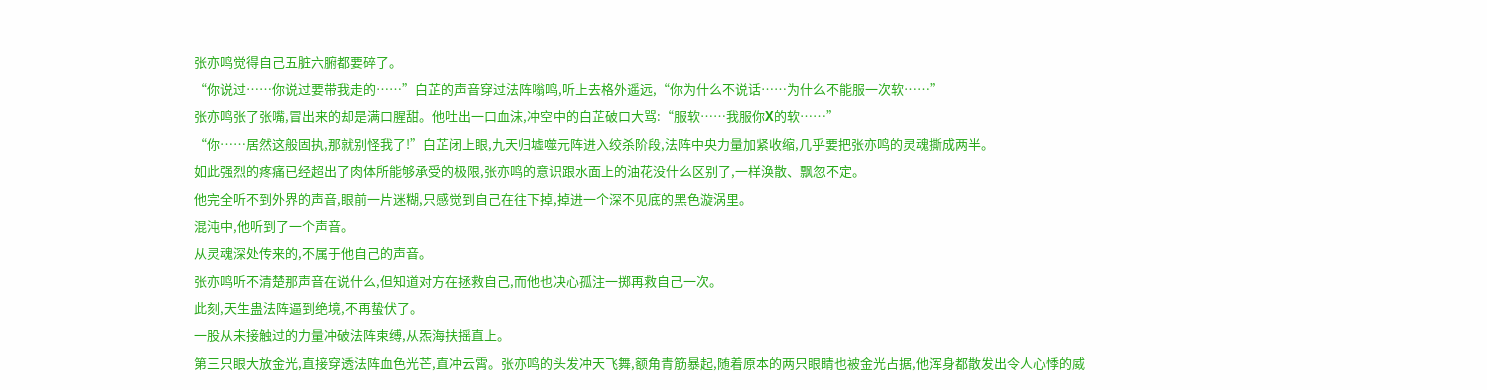张亦鸣觉得自己五脏六腑都要碎了。
“你说过……你说过要带我走的……”白芷的声音穿过法阵嗡鸣,听上去格外遥远,“你为什么不说话……为什么不能服一次软……”
张亦鸣张了张嘴,冒出来的却是满口腥甜。他吐出一口血沫,冲空中的白芷破口大骂:“服软……我服你X的软……”
“你……居然这般固执,那就别怪我了!”白芷闭上眼,九天归墟噬元阵进入绞杀阶段,法阵中央力量加紧收缩,几乎要把张亦鸣的灵魂撕成两半。
如此强烈的疼痛已经超出了肉体所能够承受的极限,张亦鸣的意识跟水面上的油花没什么区别了,一样涣散、飘忽不定。
他完全听不到外界的声音,眼前一片迷糊,只感觉到自己在往下掉,掉进一个深不见底的黑色漩涡里。
混沌中,他听到了一个声音。
从灵魂深处传来的,不属于他自己的声音。
张亦鸣听不清楚那声音在说什么,但知道对方在拯救自己,而他也决心孤注一掷再救自己一次。
此刻,天生蛊法阵逼到绝境,不再蛰伏了。
一股从未接触过的力量冲破法阵束缚,从炁海扶摇直上。
第三只眼大放金光,直接穿透法阵血色光芒,直冲云霄。张亦鸣的头发冲天飞舞,额角青筋暴起,随着原本的两只眼睛也被金光占据,他浑身都散发出令人心悸的威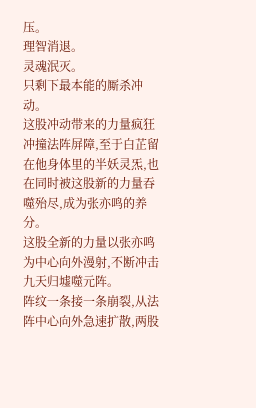压。
理智消退。
灵魂泯灭。
只剩下最本能的厮杀冲动。
这股冲动带来的力量疯狂冲撞法阵屏障,至于白芷留在他身体里的半妖灵炁,也在同时被这股新的力量吞噬殆尽,成为张亦鸣的养分。
这股全新的力量以张亦鸣为中心向外漫射,不断冲击九天归墟噬元阵。
阵纹一条接一条崩裂,从法阵中心向外急速扩散,两股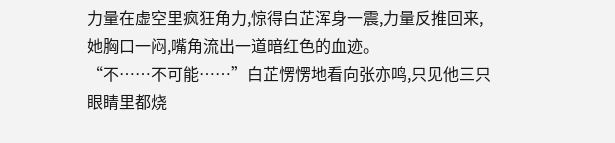力量在虚空里疯狂角力,惊得白芷浑身一震,力量反推回来,她胸口一闷,嘴角流出一道暗红色的血迹。
“不……不可能……”白芷愣愣地看向张亦鸣,只见他三只眼睛里都烧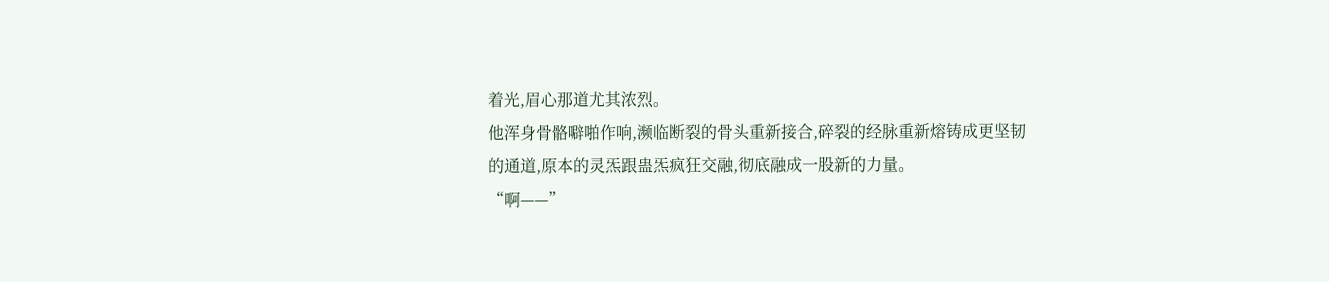着光,眉心那道尤其浓烈。
他浑身骨骼噼啪作响,濒临断裂的骨头重新接合,碎裂的经脉重新熔铸成更坚韧的通道,原本的灵炁跟蛊炁疯狂交融,彻底融成一股新的力量。
“啊——”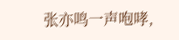张亦鸣一声咆哮,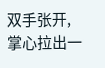双手张开,掌心拉出一